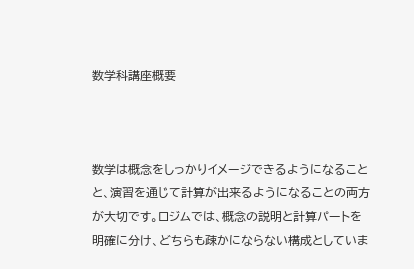数学科講座概要



数学は概念をしっかりイメージできるようになることと、演習を通じて計算が出来るようになることの両方が大切です。ロジムでは、概念の説明と計算パートを明確に分け、どちらも疎かにならない構成としていま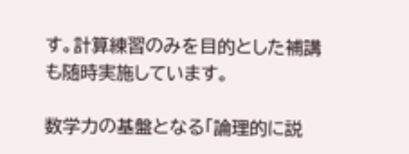す。計算練習のみを目的とした補講も随時実施しています。

数学力の基盤となる「論理的に説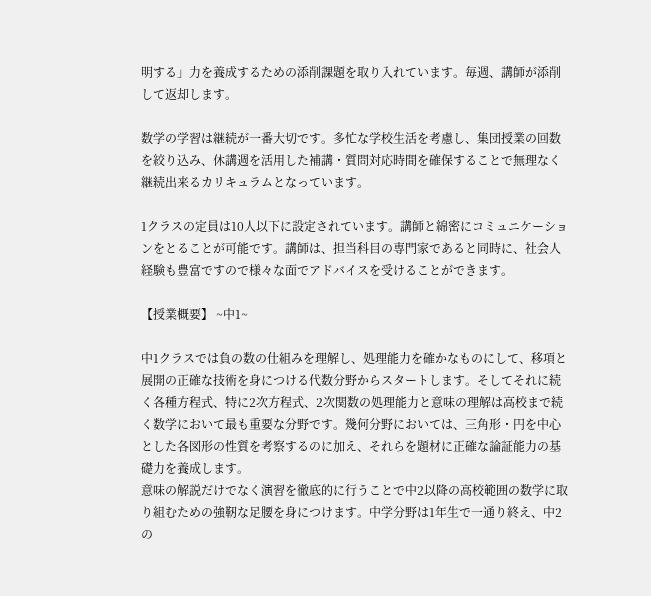明する」力を養成するための添削課題を取り入れています。毎週、講師が添削して返却します。

数学の学習は継続が一番大切です。多忙な学校生活を考慮し、集団授業の回数を絞り込み、休講週を活用した補講・質問対応時間を確保することで無理なく継続出来るカリキュラムとなっています。

1クラスの定員は10人以下に設定されています。講師と綿密にコミュニケーションをとることが可能です。講師は、担当科目の専門家であると同時に、社会人経験も豊富ですので様々な面でアドバイスを受けることができます。

【授業概要】 ~中1~

中1クラスでは負の数の仕組みを理解し、処理能力を確かなものにして、移項と展開の正確な技術を身につける代数分野からスタートします。そしてそれに続く各種方程式、特に2次方程式、2次関数の処理能力と意味の理解は高校まで続く数学において最も重要な分野です。幾何分野においては、三角形・円を中心とした各図形の性質を考察するのに加え、それらを題材に正確な論証能力の基礎力を養成します。
意味の解説だけでなく演習を徹底的に行うことで中2以降の高校範囲の数学に取り組むための強靭な足腰を身につけます。中学分野は1年生で一通り終え、中2の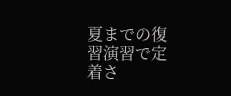夏までの復習演習で定着さ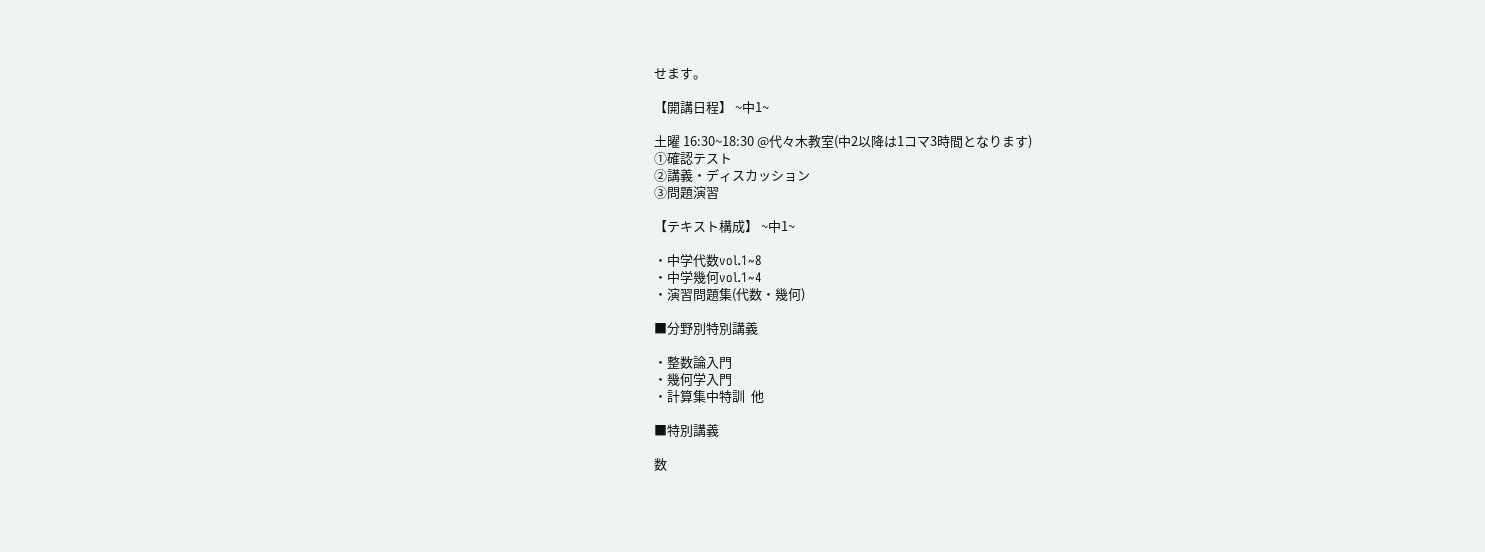せます。

【開講日程】 ~中1~

土曜 16:30~18:30 @代々木教室(中2以降は1コマ3時間となります)
①確認テスト
②講義・ディスカッション
③問題演習

【テキスト構成】 ~中1~

・中学代数vol.1~8
・中学幾何vol.1~4
・演習問題集(代数・幾何)

■分野別特別講義

・整数論入門
・幾何学入門
・計算集中特訓  他

■特別講義

数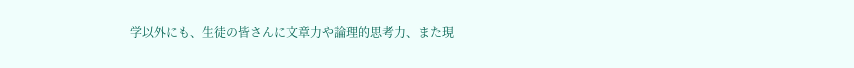学以外にも、生徒の皆さんに文章力や論理的思考力、また現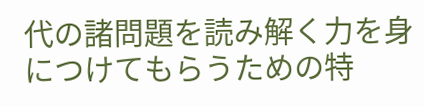代の諸問題を読み解く力を身につけてもらうための特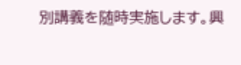別講義を随時実施します。興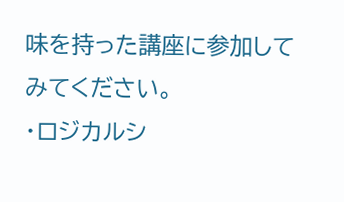味を持った講座に参加してみてください。
・ロジカルシ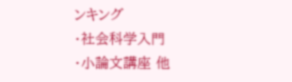ンキング
・社会科学入門
・小論文講座 他